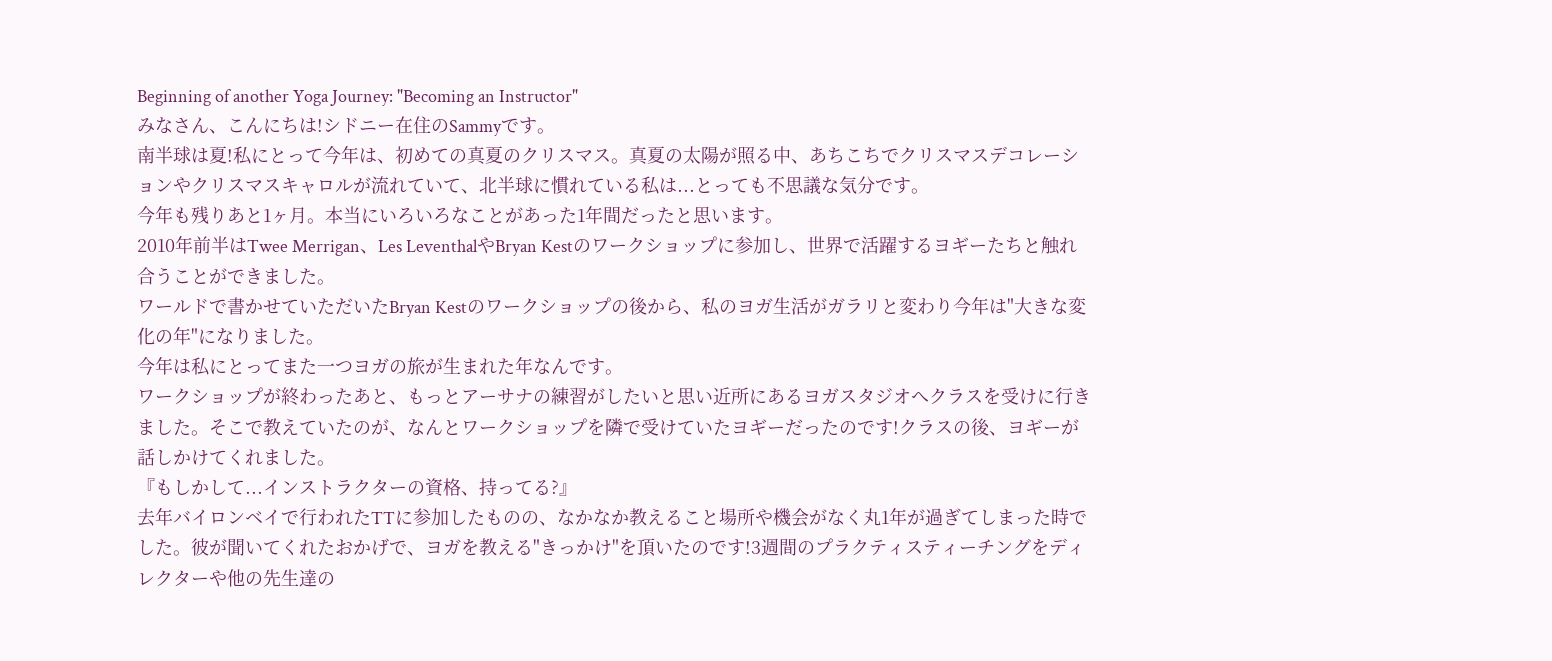Beginning of another Yoga Journey: "Becoming an Instructor"
みなさん、こんにちは!シドニー在住のSammyです。
南半球は夏!私にとって今年は、初めての真夏のクリスマス。真夏の太陽が照る中、あちこちでクリスマスデコレーションやクリスマスキャロルが流れていて、北半球に慣れている私は...とっても不思議な気分です。
今年も残りあと1ヶ月。本当にいろいろなことがあった1年間だったと思います。
2010年前半はTwee Merrigan、Les LeventhalやBryan Kestのワークショップに参加し、世界で活躍するヨギーたちと触れ合うことができました。
ワールドで書かせていただいたBryan Kestのワークショップの後から、私のヨガ生活がガラリと変わり今年は"大きな変化の年"になりました。
今年は私にとってまた一つヨガの旅が生まれた年なんです。
ワークショップが終わったあと、もっとアーサナの練習がしたいと思い近所にあるヨガスタジオへクラスを受けに行きました。そこで教えていたのが、なんとワークショップを隣で受けていたヨギーだったのです!クラスの後、ヨギーが話しかけてくれました。
『もしかして...インストラクターの資格、持ってる?』
去年バイロンベイで行われたTTに参加したものの、なかなか教えること場所や機会がなく丸1年が過ぎてしまった時でした。彼が聞いてくれたおかげで、ヨガを教える"きっかけ"を頂いたのです!3週間のプラクティスティーチングをディレクターや他の先生達の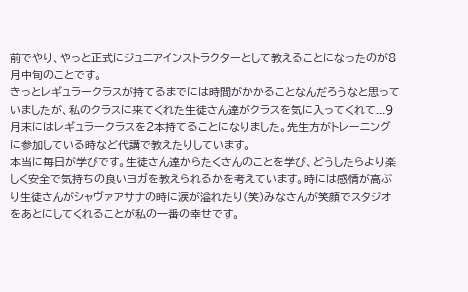前でやり、やっと正式にジュニアインストラクターとして教えることになったのが8月中旬のことです。
きっとレギュラークラスが持てるまでには時間がかかることなんだろうなと思っていましたが、私のクラスに来てくれた生徒さん達がクラスを気に入ってくれて...9月末にはレギュラークラスを2本持てることになりました。先生方がトレーニングに参加している時など代講で教えたりしています。
本当に毎日が学びです。生徒さん達からたくさんのことを学び、どうしたらより楽しく安全で気持ちの良いヨガを教えられるかを考えています。時には感情が高ぶり生徒さんがシャヴァアサナの時に涙が溢れたり(笑)みなさんが笑顔でスタジオをあとにしてくれることが私の一番の幸せです。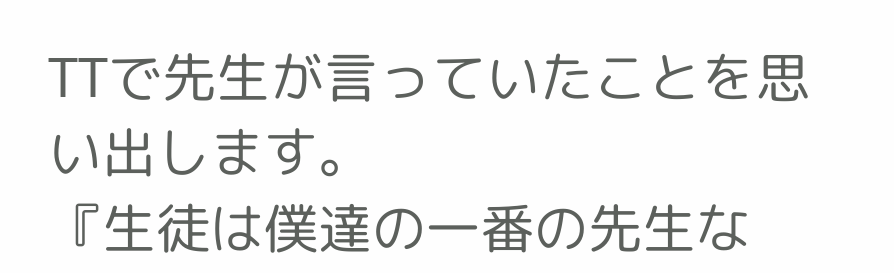TTで先生が言っていたことを思い出します。
『生徒は僕達の一番の先生な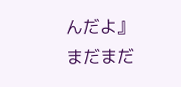んだよ』
まだまだ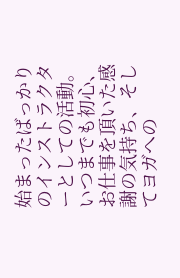始まったばっかりのインストラクターとしての活動。いつまでも初心、お仕事を頂いた感謝の気持ち、そしてヨガへの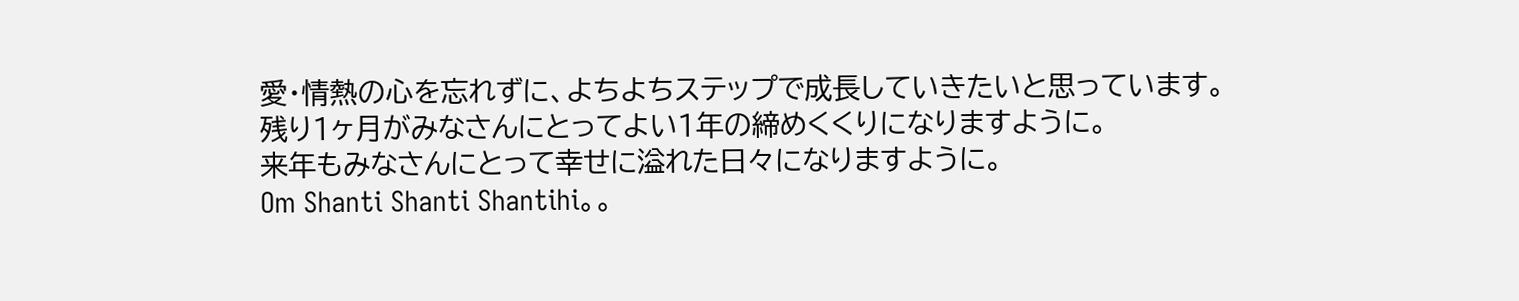愛・情熱の心を忘れずに、よちよちステップで成長していきたいと思っています。
残り1ヶ月がみなさんにとってよい1年の締めくくりになりますように。
来年もみなさんにとって幸せに溢れた日々になりますように。
Om Shanti Shanti Shantihi。。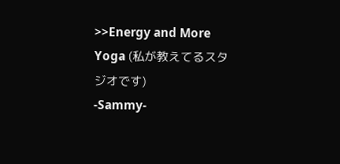>>Energy and More Yoga (私が教えてるスタジオです)
-Sammy-